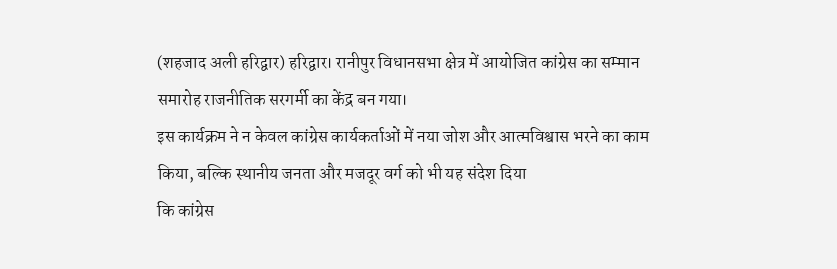(शहजाद अली हरिद्वार) हरिद्वार। रानीपुर विधानसभा क्षेत्र में आयोजित कांग्रेस का सम्मान समारोह राजनीतिक सरगर्मी का केंद्र बन गया।
इस कार्यक्रम ने न केवल कांग्रेस कार्यकर्ताओं में नया जोश और आत्मविश्वास भरने का काम किया, बल्कि स्थानीय जनता और मजदूर वर्ग को भी यह संदेश दिया
कि कांग्रेस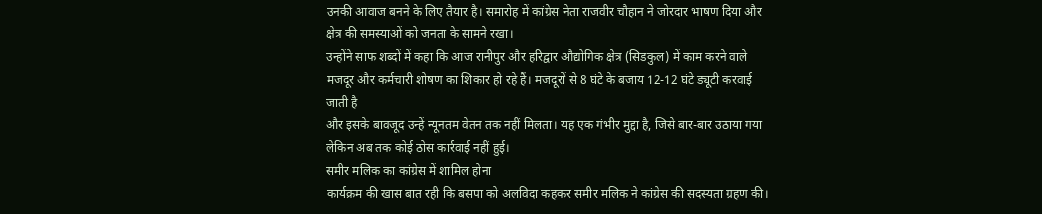उनकी आवाज बनने के लिए तैयार है। समारोह में कांग्रेस नेता राजवीर चौहान ने जोरदार भाषण दिया और क्षेत्र की समस्याओं को जनता के सामने रखा।
उन्होंने साफ शब्दों में कहा कि आज रानीपुर और हरिद्वार औद्योगिक क्षेत्र (सिडकुल) में काम करने वाले मजदूर और कर्मचारी शोषण का शिकार हो रहे हैं। मजदूरों से 8 घंटे के बजाय 12-12 घंटे ड्यूटी करवाई जाती है
और इसके बावजूद उन्हें न्यूनतम वेतन तक नहीं मिलता। यह एक गंभीर मुद्दा है, जिसे बार-बार उठाया गया लेकिन अब तक कोई ठोस कार्रवाई नहीं हुई।
समीर मलिक का कांग्रेस में शामिल होना
कार्यक्रम की खास बात रही कि बसपा को अलविदा कहकर समीर मलिक ने कांग्रेस की सदस्यता ग्रहण की।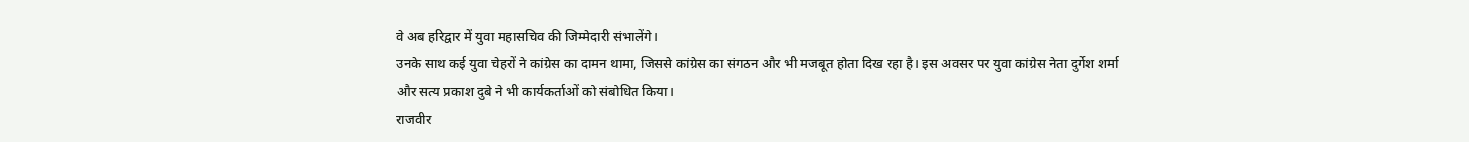वे अब हरिद्वार में युवा महासचिव की जिम्मेदारी संभालेंगे।
उनके साथ कई युवा चेहरों ने कांग्रेस का दामन थामा, जिससे कांग्रेस का संगठन और भी मजबूत होता दिख रहा है। इस अवसर पर युवा कांग्रेस नेता दुर्गेश शर्मा और सत्य प्रकाश दुबे ने भी कार्यकर्ताओं को संबोधित किया।
राजवीर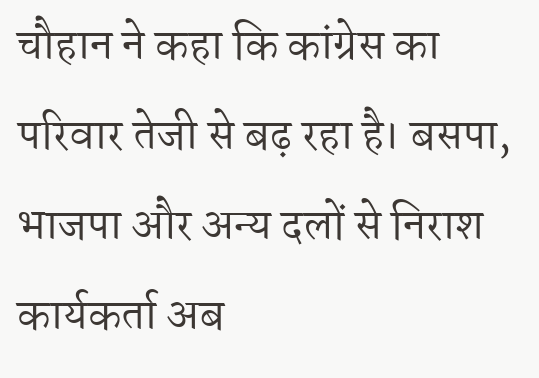चौहान ने कहा कि कांग्रेस का परिवार तेजी से बढ़ रहा है। बसपा, भाजपा और अन्य दलों से निराश कार्यकर्ता अब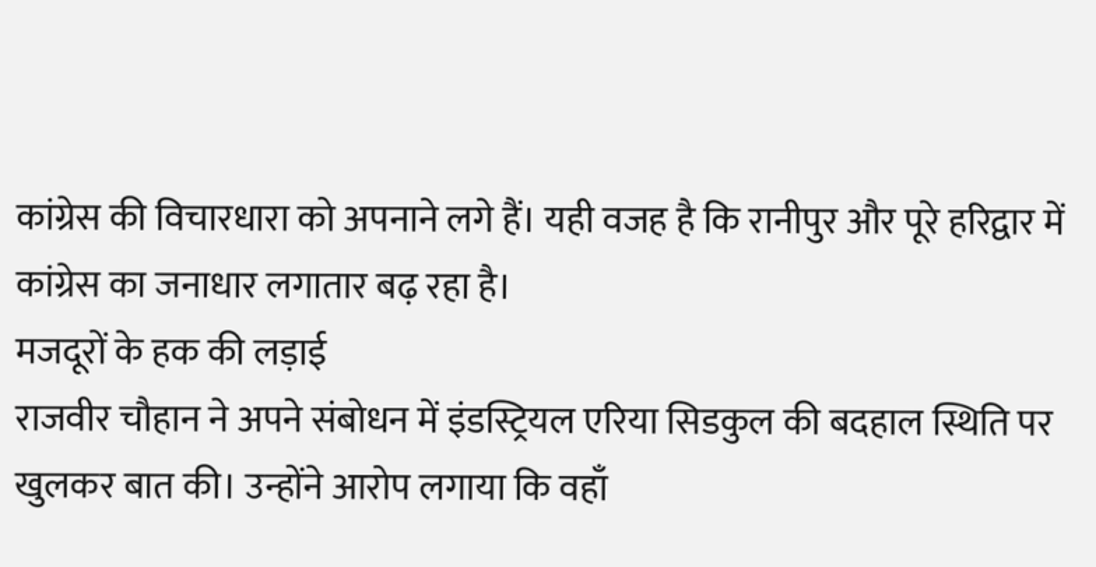कांग्रेस की विचारधारा को अपनाने लगे हैं। यही वजह है कि रानीपुर और पूरे हरिद्वार में कांग्रेस का जनाधार लगातार बढ़ रहा है।
मजदूरों के हक की लड़ाई
राजवीर चौहान ने अपने संबोधन में इंडस्ट्रियल एरिया सिडकुल की बदहाल स्थिति पर खुलकर बात की। उन्होंने आरोप लगाया कि वहाँ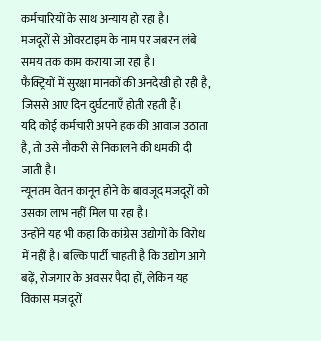कर्मचारियों के साथ अन्याय हो रहा है।
मजदूरों से ओवरटाइम के नाम पर जबरन लंबे समय तक काम कराया जा रहा है।
फैक्ट्रियों में सुरक्षा मानकों की अनदेखी हो रही है, जिससे आए दिन दुर्घटनाएँ होती रहती हैं।
यदि कोई कर्मचारी अपने हक की आवाज उठाता है, तो उसे नौकरी से निकालने की धमकी दी जाती है।
न्यूनतम वेतन कानून होने के बावजूद मजदूरों को उसका लाभ नहीं मिल पा रहा है।
उन्होंने यह भी कहा कि कांग्रेस उद्योगों के विरोध में नहीं है। बल्कि पार्टी चाहती है कि उद्योग आगे बढ़ें, रोजगार के अवसर पैदा हों, लेकिन यह विकास मजदूरों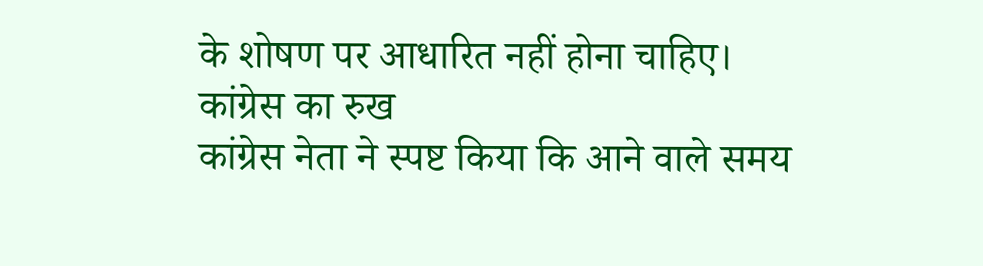के शोषण पर आधारित नहीं होना चाहिए।
कांग्रेस का रुख
कांग्रेस नेता ने स्पष्ट किया कि आने वाले समय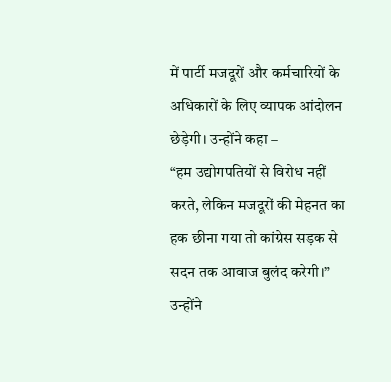में पार्टी मजदूरों और कर्मचारियों के अधिकारों के लिए व्यापक आंदोलन छेड़ेगी। उन्होंने कहा –
“हम उद्योगपतियों से विरोध नहीं करते, लेकिन मजदूरों की मेहनत का हक छीना गया तो कांग्रेस सड़क से सदन तक आवाज बुलंद करेगी।”
उन्होंने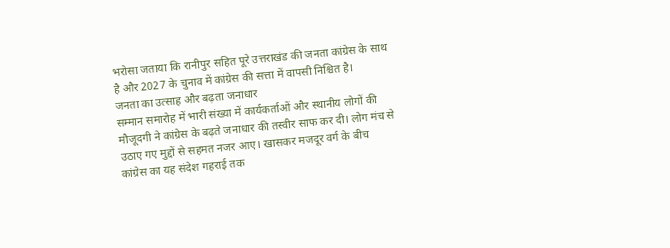भरोसा जताया कि रानीपुर सहित पूरे उत्तराखंड की जनता कांग्रेस के साथ है और 2027 के चुनाव में कांग्रेस की सत्ता में वापसी निश्चित है।
जनता का उत्साह और बढ़ता जनाधार
सम्मान समारोह में भारी संख्या में कार्यकर्ताओं और स्थानीय लोगों की मौजूदगी ने कांग्रेस के बढ़ते जनाधार की तस्वीर साफ कर दी। लोग मंच से उठाए गए मुद्दों से सहमत नजर आए। खासकर मजदूर वर्ग के बीच कांग्रेस का यह संदेश गहराई तक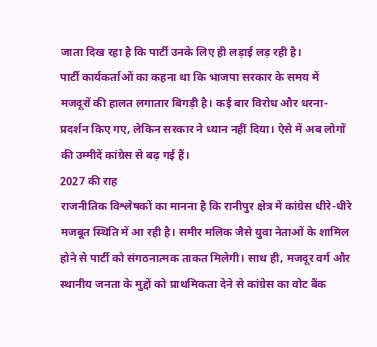जाता दिख रहा है कि पार्टी उनके लिए ही लड़ाई लड़ रही है।
पार्टी कार्यकर्ताओं का कहना था कि भाजपा सरकार के समय में मजदूरों की हालत लगातार बिगड़ी है। कई बार विरोध और धरना-प्रदर्शन किए गए, लेकिन सरकार ने ध्यान नहीं दिया। ऐसे में अब लोगों की उम्मीदें कांग्रेस से बढ़ गई हैं।
2027 की राह
राजनीतिक विश्लेषकों का मानना है कि रानीपुर क्षेत्र में कांग्रेस धीरे-धीरे मजबूत स्थिति में आ रही है। समीर मलिक जैसे युवा नेताओं के शामिल होने से पार्टी को संगठनात्मक ताकत मिलेगी। साथ ही, मजदूर वर्ग और स्थानीय जनता के मुद्दों को प्राथमिकता देने से कांग्रेस का वोट बैंक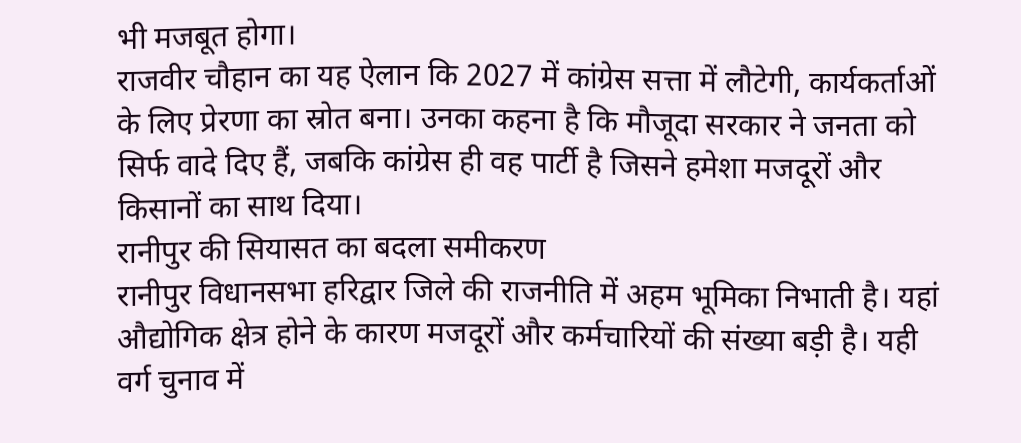भी मजबूत होगा।
राजवीर चौहान का यह ऐलान कि 2027 में कांग्रेस सत्ता में लौटेगी, कार्यकर्ताओं के लिए प्रेरणा का स्रोत बना। उनका कहना है कि मौजूदा सरकार ने जनता को सिर्फ वादे दिए हैं, जबकि कांग्रेस ही वह पार्टी है जिसने हमेशा मजदूरों और किसानों का साथ दिया।
रानीपुर की सियासत का बदला समीकरण
रानीपुर विधानसभा हरिद्वार जिले की राजनीति में अहम भूमिका निभाती है। यहां औद्योगिक क्षेत्र होने के कारण मजदूरों और कर्मचारियों की संख्या बड़ी है। यही वर्ग चुनाव में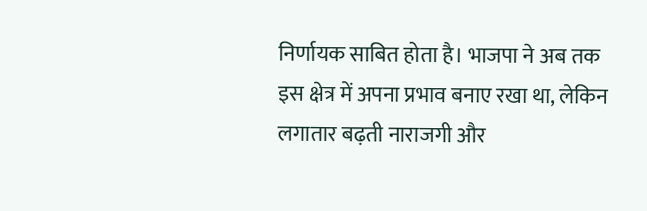निर्णायक साबित होता है। भाजपा ने अब तक इस क्षेत्र में अपना प्रभाव बनाए रखा था, लेकिन लगातार बढ़ती नाराजगी और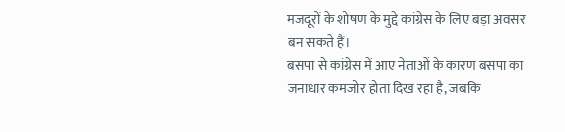मजदूरों के शोषण के मुद्दे कांग्रेस के लिए बड़ा अवसर बन सकते हैं।
बसपा से कांग्रेस में आए नेताओं के कारण बसपा का जनाधार कमजोर होता दिख रहा है, जबकि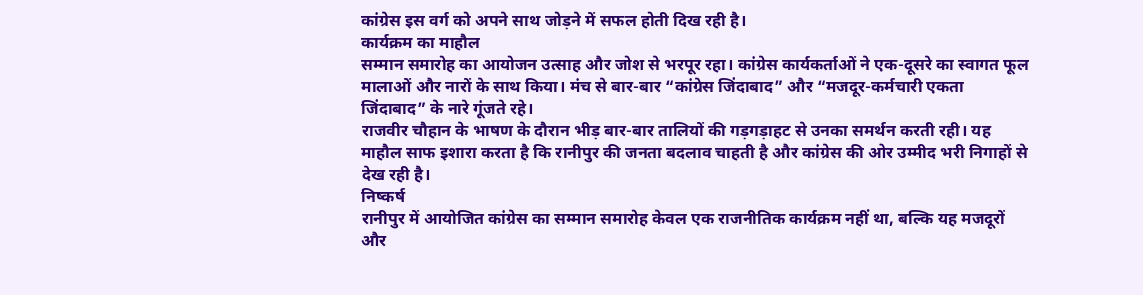कांग्रेस इस वर्ग को अपने साथ जोड़ने में सफल होती दिख रही है।
कार्यक्रम का माहौल
सम्मान समारोह का आयोजन उत्साह और जोश से भरपूर रहा। कांग्रेस कार्यकर्ताओं ने एक-दूसरे का स्वागत फूल मालाओं और नारों के साथ किया। मंच से बार-बार “कांग्रेस जिंदाबाद” और “मजदूर-कर्मचारी एकता जिंदाबाद” के नारे गूंजते रहे।
राजवीर चौहान के भाषण के दौरान भीड़ बार-बार तालियों की गड़गड़ाहट से उनका समर्थन करती रही। यह माहौल साफ इशारा करता है कि रानीपुर की जनता बदलाव चाहती है और कांग्रेस की ओर उम्मीद भरी निगाहों से देख रही है।
निष्कर्ष
रानीपुर में आयोजित कांग्रेस का सम्मान समारोह केवल एक राजनीतिक कार्यक्रम नहीं था, बल्कि यह मजदूरों और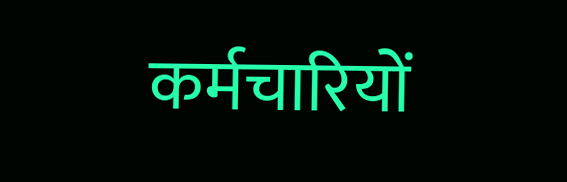कर्मचारियों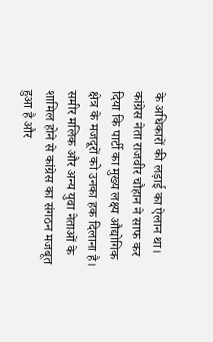के अधिकारों की लड़ाई का ऐलान था। कांग्रेस नेता राजवीर चौहान ने साफ कर दिया कि पार्टी का मुख्य लक्ष्य औद्योगिक क्षेत्र के मजदूरों को उनका हक दिलाना है।
समीर मलिक और अन्य युवा नेताओं के शामिल होने से कांग्रेस का संगठन मजबूत हुआ है और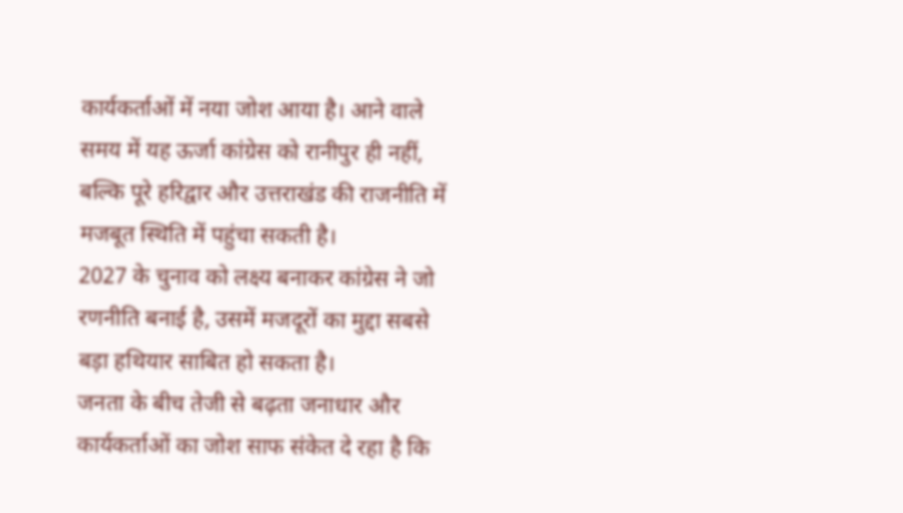कार्यकर्ताओं में नया जोश आया है। आने वाले समय में यह ऊर्जा कांग्रेस को रानीपुर ही नहीं, बल्कि पूरे हरिद्वार और उत्तराखंड की राजनीति में मजबूत स्थिति में पहुंचा सकती है।
2027 के चुनाव को लक्ष्य बनाकर कांग्रेस ने जो रणनीति बनाई है, उसमें मजदूरों का मुद्दा सबसे बड़ा हथियार साबित हो सकता है।
जनता के बीच तेजी से बढ़ता जनाधार और कार्यकर्ताओं का जोश साफ संकेत दे रहा है कि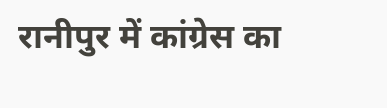रानीपुर में कांग्रेस का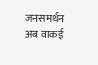जनसमर्थन अब वाकई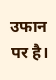उफान पर है।